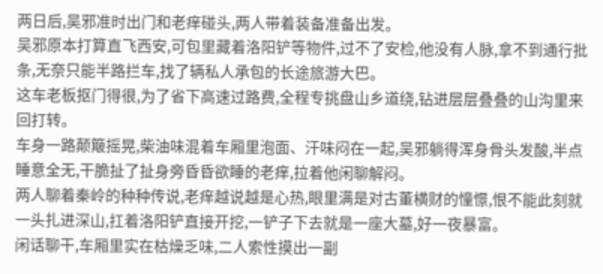两日后,吴邪准时出门和老痒碰头,两人带着装备准备出发。
吴邪原本打算直飞西安,可包里藏着洛阳铲等物件,过不了安检,他没有人脉,拿不到通行批条,无奈只能半路拦车,找了辆私人承包的长途旅游大巴。
这车老板抠门得很,为了省下高速过路费,全程专挑盘山乡道绕,钻进层层叠叠的山沟里来回打转。
车身一路颠簸摇晃,柴油味混着车厢里泡面、汗味闷在一起,吴邪躺得浑身骨头发酸,半点睡意全无,干脆扯了扯身旁昏昏欲睡的老痒,拉着他闲聊解闷。
两人聊着秦岭的种种传说,老痒越说越是心热,眼里满是对古董横财的憧憬,恨不能此刻就一头扎进深山,扛着洛阳铲直接开挖,一铲子下去就是一座大墓,好一夜暴富。
闲话聊干,车厢里实在枯燥乏味,二人索性摸出一副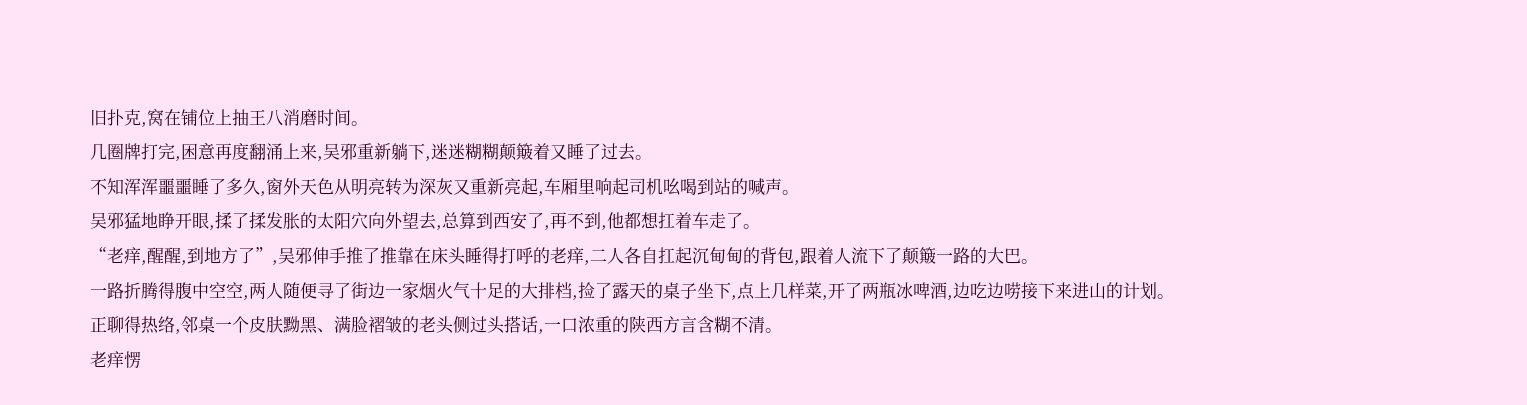旧扑克,窝在铺位上抽王八消磨时间。
几圈牌打完,困意再度翻涌上来,吴邪重新躺下,迷迷糊糊颠簸着又睡了过去。
不知浑浑噩噩睡了多久,窗外天色从明亮转为深灰又重新亮起,车厢里响起司机吆喝到站的喊声。
吴邪猛地睁开眼,揉了揉发胀的太阳穴向外望去,总算到西安了,再不到,他都想扛着车走了。
“老痒,醒醒,到地方了”,吴邪伸手推了推靠在床头睡得打呼的老痒,二人各自扛起沉甸甸的背包,跟着人流下了颠簸一路的大巴。
一路折腾得腹中空空,两人随便寻了街边一家烟火气十足的大排档,捡了露天的桌子坐下,点上几样菜,开了两瓶冰啤酒,边吃边唠接下来进山的计划。
正聊得热络,邻桌一个皮肤黝黑、满脸褶皱的老头侧过头搭话,一口浓重的陕西方言含糊不清。
老痒愣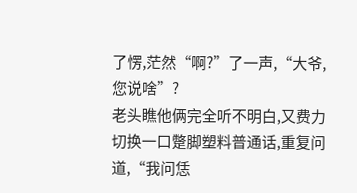了愣,茫然“啊?”了一声,“大爷,您说啥”?
老头瞧他俩完全听不明白,又费力切换一口蹩脚塑料普通话,重复问道,“我问恁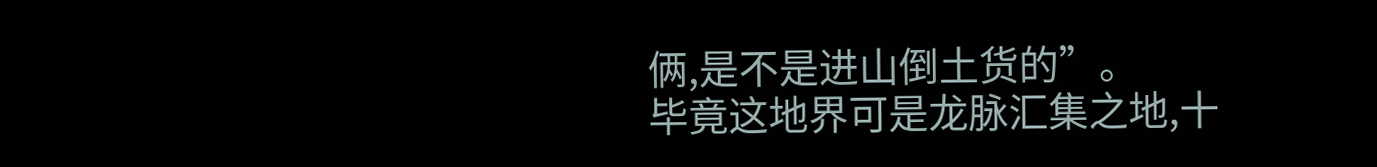俩,是不是进山倒土货的”。
毕竟这地界可是龙脉汇集之地,十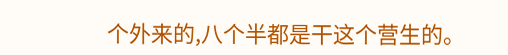个外来的,八个半都是干这个营生的。